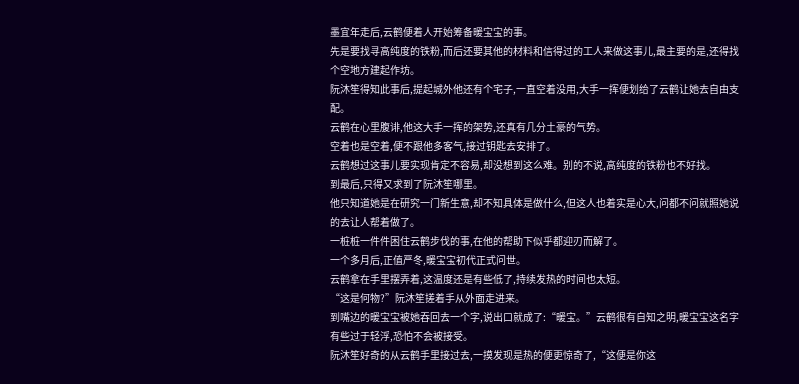墨宜年走后,云鹤便着人开始筹备暖宝宝的事。
先是要找寻高纯度的铁粉,而后还要其他的材料和信得过的工人来做这事儿,最主要的是,还得找个空地方建起作坊。
阮沐笙得知此事后,提起城外他还有个宅子,一直空着没用,大手一挥便划给了云鹤让她去自由支配。
云鹤在心里腹诽,他这大手一挥的架势,还真有几分土豪的气势。
空着也是空着,便不跟他多客气,接过钥匙去安排了。
云鹤想过这事儿要实现肯定不容易,却没想到这么难。别的不说,高纯度的铁粉也不好找。
到最后,只得又求到了阮沐笙哪里。
他只知道她是在研究一门新生意,却不知具体是做什么,但这人也着实是心大,问都不问就照她说的去让人帮着做了。
一桩桩一件件困住云鹤步伐的事,在他的帮助下似乎都迎刃而解了。
一个多月后,正值严冬,暖宝宝初代正式问世。
云鹤拿在手里摆弄着,这温度还是有些低了,持续发热的时间也太短。
“这是何物?”阮沐笙搓着手从外面走进来。
到嘴边的暖宝宝被她吞回去一个字,说出口就成了:“暖宝。”云鹤很有自知之明,暖宝宝这名字有些过于轻浮,恐怕不会被接受。
阮沐笙好奇的从云鹤手里接过去,一摸发现是热的便更惊奇了,“这便是你这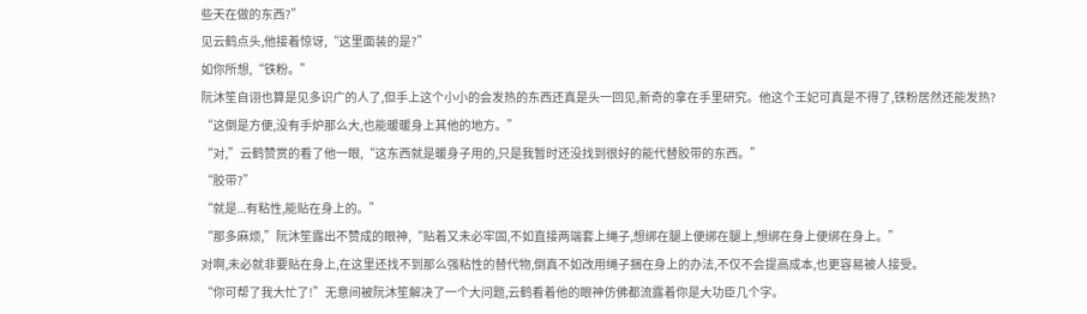些天在做的东西?”
见云鹤点头,他接着惊讶,“这里面装的是?”
如你所想,“铁粉。”
阮沐笙自诩也算是见多识广的人了,但手上这个小小的会发热的东西还真是头一回见,新奇的拿在手里研究。他这个王妃可真是不得了,铁粉居然还能发热?
“这倒是方便,没有手炉那么大,也能暖暖身上其他的地方。”
“对,”云鹤赞赏的看了他一眼,“这东西就是暖身子用的,只是我暂时还没找到很好的能代替胶带的东西。”
“胶带?”
“就是...有粘性,能贴在身上的。”
“那多麻烦,”阮沐笙露出不赞成的眼神,“贴着又未必牢固,不如直接两端套上绳子,想绑在腿上便绑在腿上,想绑在身上便绑在身上。”
对啊,未必就非要贴在身上,在这里还找不到那么强粘性的替代物,倒真不如改用绳子捆在身上的办法,不仅不会提高成本,也更容易被人接受。
“你可帮了我大忙了!”无意间被阮沐笙解决了一个大问题,云鹤看着他的眼神仿佛都流露着你是大功臣几个字。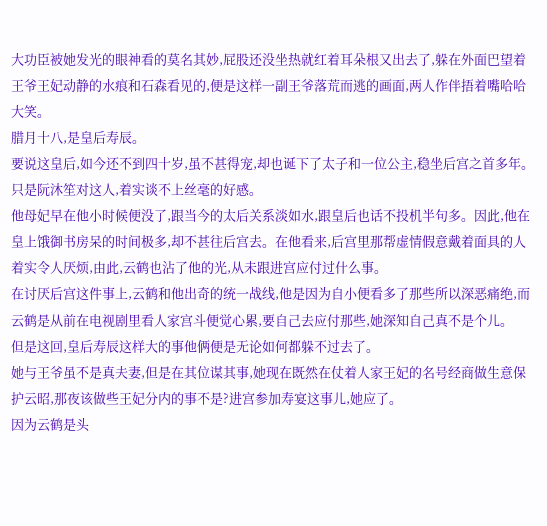大功臣被她发光的眼神看的莫名其妙,屁股还没坐热就红着耳朵根又出去了,躲在外面巴望着王爷王妃动静的水痕和石森看见的,便是这样一副王爷落荒而逃的画面,两人作伴捂着嘴哈哈大笑。
腊月十八,是皇后寿辰。
要说这皇后,如今还不到四十岁,虽不甚得宠,却也诞下了太子和一位公主,稳坐后宫之首多年。只是阮沐笙对这人,着实谈不上丝毫的好感。
他母妃早在他小时候便没了,跟当今的太后关系淡如水,跟皇后也话不投机半句多。因此,他在皇上饿御书房呆的时间极多,却不甚往后宫去。在他看来,后宫里那帮虚情假意戴着面具的人着实令人厌烦,由此,云鹤也沾了他的光,从未跟进宫应付过什么事。
在讨厌后宫这件事上,云鹤和他出奇的统一战线,他是因为自小便看多了那些所以深恶痛绝,而云鹤是从前在电视剧里看人家宫斗便觉心累,要自己去应付那些,她深知自己真不是个儿。
但是这回,皇后寿辰这样大的事他俩便是无论如何都躲不过去了。
她与王爷虽不是真夫妻,但是在其位谋其事,她现在既然在仗着人家王妃的名号经商做生意保护云昭,那夜该做些王妃分内的事不是?进宫参加寿宴这事儿,她应了。
因为云鹤是头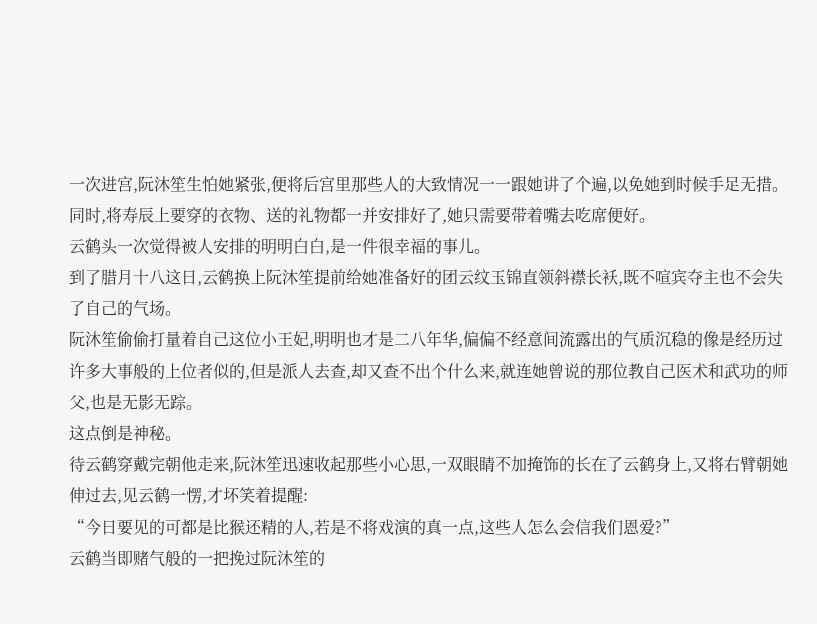一次进宫,阮沐笙生怕她紧张,便将后宫里那些人的大致情况一一跟她讲了个遍,以免她到时候手足无措。同时,将寿辰上要穿的衣物、送的礼物都一并安排好了,她只需要带着嘴去吃席便好。
云鹤头一次觉得被人安排的明明白白,是一件很幸福的事儿。
到了腊月十八这日,云鹤换上阮沐笙提前给她准备好的团云纹玉锦直领斜襟长袄,既不喧宾夺主也不会失了自己的气场。
阮沐笙偷偷打量着自己这位小王妃,明明也才是二八年华,偏偏不经意间流露出的气质沉稳的像是经历过许多大事般的上位者似的,但是派人去查,却又查不出个什么来,就连她曾说的那位教自己医术和武功的师父,也是无影无踪。
这点倒是神秘。
待云鹤穿戴完朝他走来,阮沐笙迅速收起那些小心思,一双眼睛不加掩饰的长在了云鹤身上,又将右臂朝她伸过去,见云鹤一愣,才坏笑着提醒:
“今日要见的可都是比猴还精的人,若是不将戏演的真一点,这些人怎么会信我们恩爱?”
云鹤当即赌气般的一把挽过阮沐笙的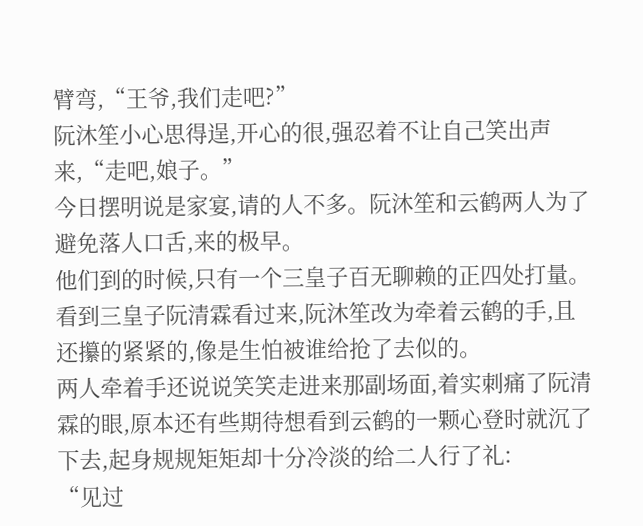臂弯,“王爷,我们走吧?”
阮沐笙小心思得逞,开心的很,强忍着不让自己笑出声来,“走吧,娘子。”
今日摆明说是家宴,请的人不多。阮沐笙和云鹤两人为了避免落人口舌,来的极早。
他们到的时候,只有一个三皇子百无聊赖的正四处打量。
看到三皇子阮清霖看过来,阮沐笙改为牵着云鹤的手,且还攥的紧紧的,像是生怕被谁给抢了去似的。
两人牵着手还说说笑笑走进来那副场面,着实刺痛了阮清霖的眼,原本还有些期待想看到云鹤的一颗心登时就沉了下去,起身规规矩矩却十分冷淡的给二人行了礼:
“见过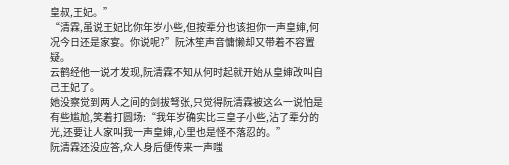皇叔,王妃。”
“清霖,虽说王妃比你年岁小些,但按辈分也该担你一声皇婶,何况今日还是家宴。你说呢?”阮沐笙声音慵懒却又带着不容置疑。
云鹤经他一说才发现,阮清霖不知从何时起就开始从皇婶改叫自己王妃了。
她没察觉到两人之间的剑拔弩张,只觉得阮清霖被这么一说怕是有些尴尬,笑着打圆场:“我年岁确实比三皇子小些,沾了辈分的光,还要让人家叫我一声皇婶,心里也是怪不落忍的。”
阮清霖还没应答,众人身后便传来一声嗤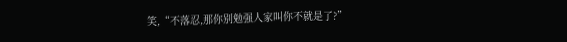笑,“不落忍,那你别勉强人家叫你不就是了?”